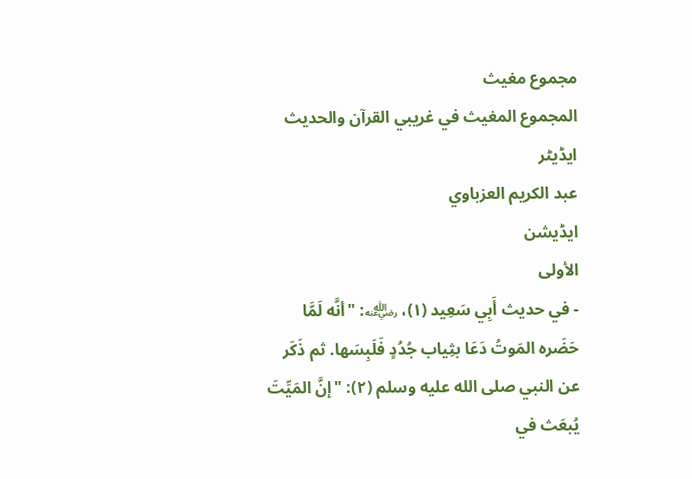مجموع مغیث
المجموع المغيث في غريبي القرآن والحديث
ایڈیٹر
عبد الكريم العزباوي
ایڈیشن
الأولى
- في حديث أَبِي سَعِيد (١)، ﵁: "أنَّه لَمَّا حَضَره المَوتُ دَعَا بثِياب جُدُدٍ فَلَبِسَها. ثم ذَكَر عن النبي صلى الله عليه وسلم (٢): "إنَّ المَيِّتَ يُبعَث في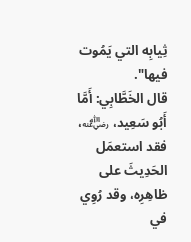ثِيابِه التي يَمُوت فيها".
قال الخَطَّابِي: أَمَّا أَبُو سَعِيد، ﵁، فقد استعمَل الحَدِيثَ على ظاهِرِه، وقد رُوِي في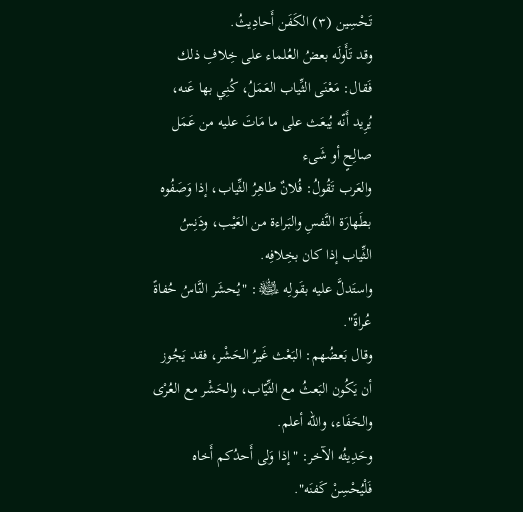تَحْسِين (٣) الكَفَن أَحادِيثُ.
وقد تَأَولَه بعضُ العُلماء على خِلافِ ذلك فَقال: مَعْنَى الثِّياب العَمَلُ، كُنِي بها عَنه، يُرِيد أَنّه يُبعَث على ما مَاتَ عليه من عَمَل صالِحٍ أو شَىء
والعَرب تَقُولُ: فُلانٌ طاهِرُ الثِّياب، إذا وَصَفُوه بطَهارَة النَّفسِ والبَراءة من العَيْب، ودَنِسُ الثِّياب إذا كان بخِلافِه.
واستَدلَّ عليه بقَولِه ﵊: "يُحشَر النَّاسُ حُفاةً عُراةً".
وقال بَعضُهم: البَعْث غَيرُ الحَشْر، فقد يَجُوز أن يَكُون البَعثُ مع الثِّيّاب، والحَشْر مع العُرْى والحَفَاء، والله أعلم.
وحَدِيثُه الآخر: "إذا وَلى أَحدُكم أَخاه فَلْيُحْسِنْ كَفنَه".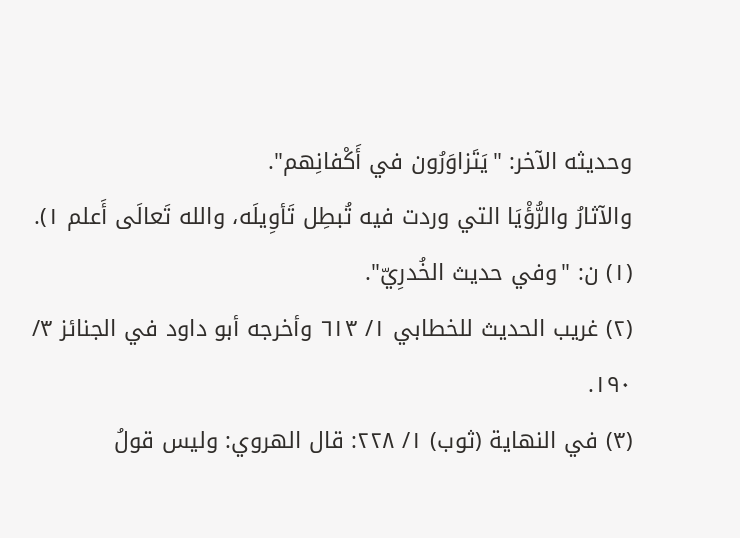وحديثه الآخر: "يَتَزاوَرُون في أَكْفانِهم".
والآثارُ والرُّؤْيَا التي وردت فيه تُبطِل تَأوِيلَه، والله تَعالَى أَعلم ١).
(١) ن: "وفي حديث الخُدرِيّ".
(٢) غريب الحديث للخطابي ١/ ٦١٣ وأخرجه أبو داود في الجنائز ٣/ ١٩٠.
(٣) في النهاية (ثوب) ١/ ٢٢٨: قال الهروي: وليس قولُ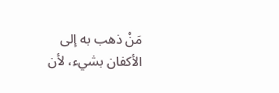مَنْ ذهب به إلى الأكفان بشيء، لأن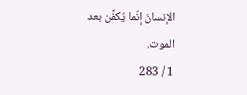الإنسانَ إنّما يُكفَّن بعد الموت.
1 / 283